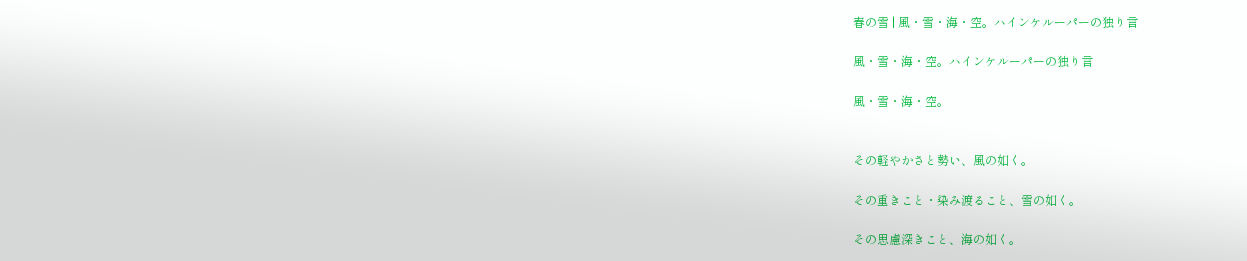春の雪 | 風・雪・海・空。ハインケルーパーの独り言

風・雪・海・空。ハインケルーパーの独り言

風・雪・海・空。


その軽やかさと勢い、風の如く。

その重きこと・染み渡ること、雪の如く。

その思慮深きこと、海の如く。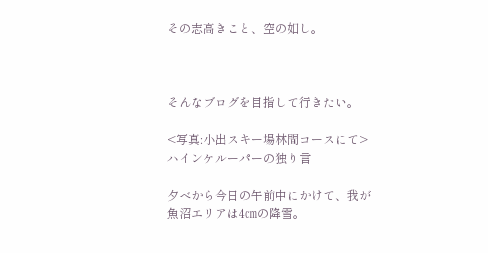その志高きこと、空の如し。



そんなブログを目指して行きたい。

<写真:小出スキー場林間コースにて>
ハインケルーパーの独り言

夕べから今日の午前中にかけて、我が魚沼エリアは4㎝の降雪。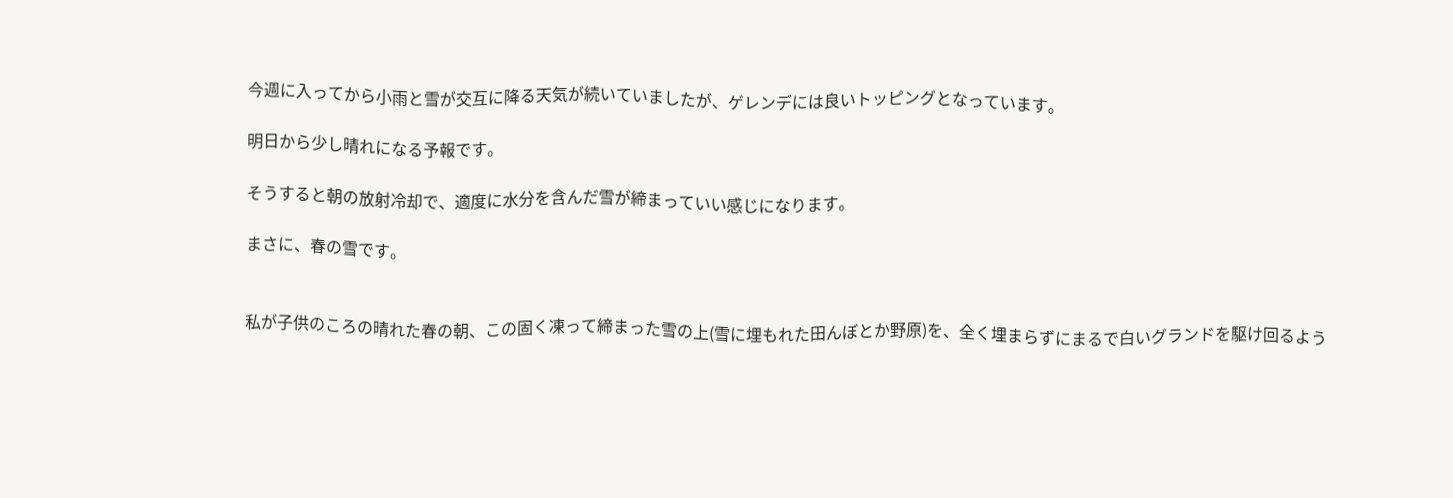今週に入ってから小雨と雪が交互に降る天気が続いていましたが、ゲレンデには良いトッピングとなっています。

明日から少し晴れになる予報です。

そうすると朝の放射冷却で、適度に水分を含んだ雪が締まっていい感じになります。

まさに、春の雪です。


私が子供のころの晴れた春の朝、この固く凍って締まった雪の上(雪に埋もれた田んぼとか野原)を、全く埋まらずにまるで白いグランドを駆け回るよう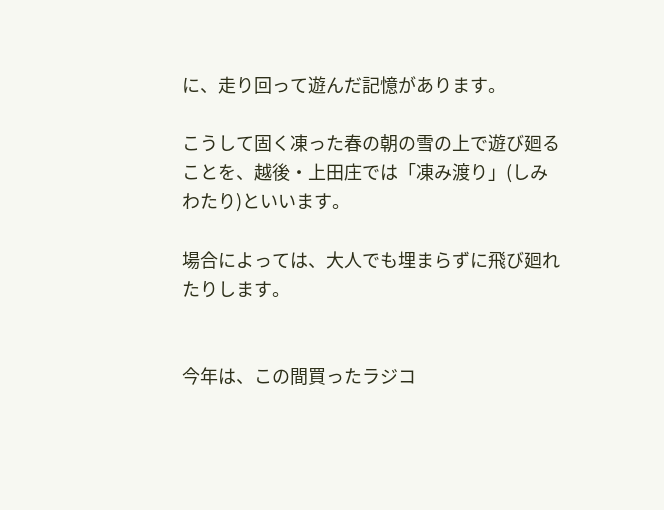に、走り回って遊んだ記憶があります。

こうして固く凍った春の朝の雪の上で遊び廻ることを、越後・上田庄では「凍み渡り」(しみわたり)といいます。

場合によっては、大人でも埋まらずに飛び廻れたりします。


今年は、この間買ったラジコ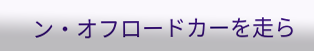ン・オフロードカーを走ら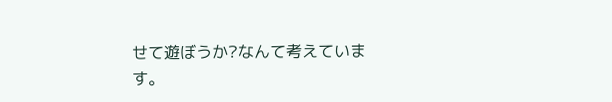せて遊ぼうか?なんて考えています。